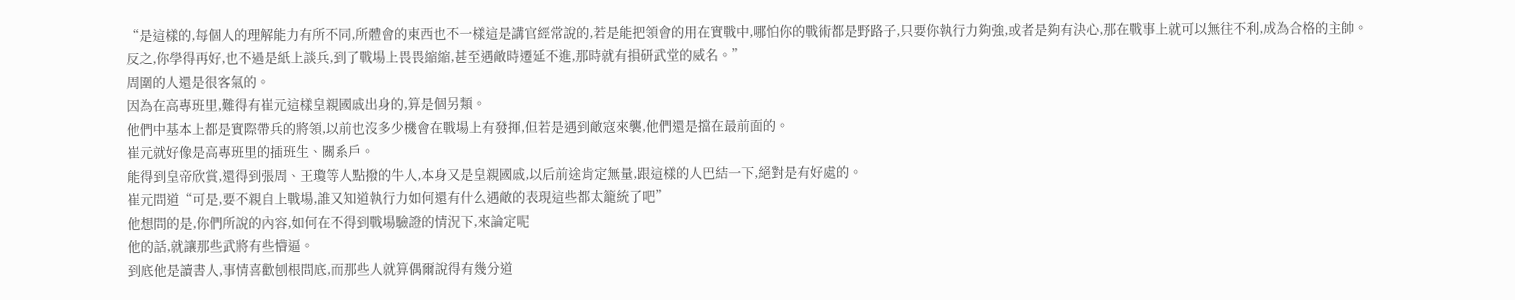“是這樣的,每個人的理解能力有所不同,所體會的東西也不一樣這是講官經常說的,若是能把領會的用在實戰中,哪怕你的戰術都是野路子,只要你執行力夠強,或者是夠有決心,那在戰事上就可以無往不利,成為合格的主帥。反之,你學得再好,也不過是紙上談兵,到了戰場上畏畏縮縮,甚至遇敵時遷延不進,那時就有損研武堂的威名。”
周圍的人還是很客氣的。
因為在高專班里,難得有崔元這樣皇親國戚出身的,算是個另類。
他們中基本上都是實際帶兵的將領,以前也沒多少機會在戰場上有發揮,但若是遇到敵寇來襲,他們還是擋在最前面的。
崔元就好像是高專班里的插班生、關系戶。
能得到皇帝欣賞,還得到張周、王瓊等人點撥的牛人,本身又是皇親國戚,以后前途肯定無量,跟這樣的人巴結一下,絕對是有好處的。
崔元問道“可是,要不親自上戰場,誰又知道執行力如何還有什么遇敵的表現這些都太籠統了吧”
他想問的是,你們所說的內容,如何在不得到戰場驗證的情況下,來論定呢
他的話,就讓那些武將有些懵逼。
到底他是讀書人,事情喜歡刨根問底,而那些人就算偶爾說得有幾分道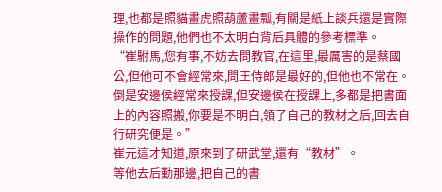理,也都是照貓畫虎照葫蘆畫瓢,有關是紙上談兵還是實際操作的問題,他們也不太明白背后具體的參考標準。
“崔駙馬,您有事,不妨去問教官,在這里,最厲害的是蔡國公,但他可不會經常來,問王侍郎是最好的,但他也不常在。倒是安邊侯經常來授課,但安邊侯在授課上,多都是把書面上的內容照搬,你要是不明白,領了自己的教材之后,回去自行研究便是。”
崔元這才知道,原來到了研武堂,還有“教材”。
等他去后勤那邊,把自己的書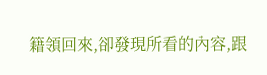籍領回來,卻發現所看的內容,跟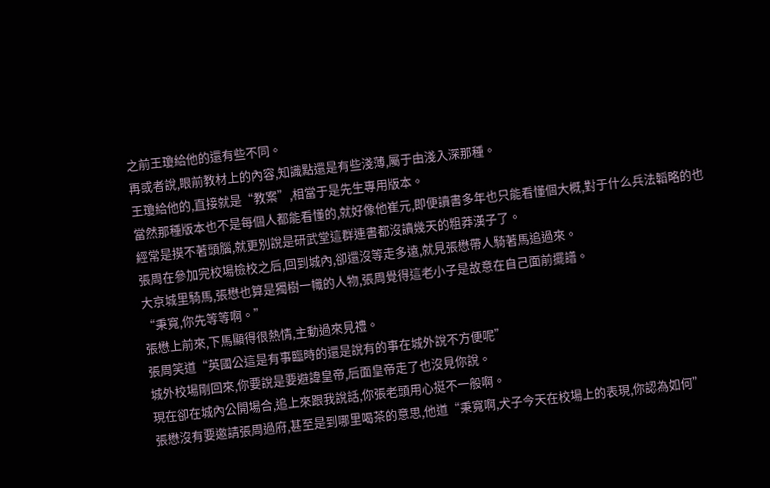之前王瓊給他的還有些不同。
再或者說,眼前教材上的內容,知識點還是有些淺薄,屬于由淺入深那種。
王瓊給他的,直接就是“教案”,相當于是先生專用版本。
當然那種版本也不是每個人都能看懂的,就好像他崔元,即便讀書多年也只能看懂個大概,對于什么兵法韜略的也經常是摸不著頭腦,就更別說是研武堂這群連書都沒讀幾天的粗莽漢子了。
張周在參加完校場檢校之后,回到城內,卻還沒等走多遠,就見張懋帶人騎著馬追過來。
大京城里騎馬,張懋也算是獨樹一幟的人物,張周覺得這老小子是故意在自己面前擺譜。
“秉寬,你先等等啊。”
張懋上前來,下馬顯得很熱情,主動過來見禮。
張周笑道“英國公這是有事臨時的還是說有的事在城外說不方便呢”
城外校場剛回來,你要說是要避諱皇帝,后面皇帝走了也沒見你說。
現在卻在城內公開場合,追上來跟我說話,你張老頭用心挺不一般啊。
張懋沒有要邀請張周過府,甚至是到哪里喝茶的意思,他道“秉寬啊,犬子今天在校場上的表現,你認為如何”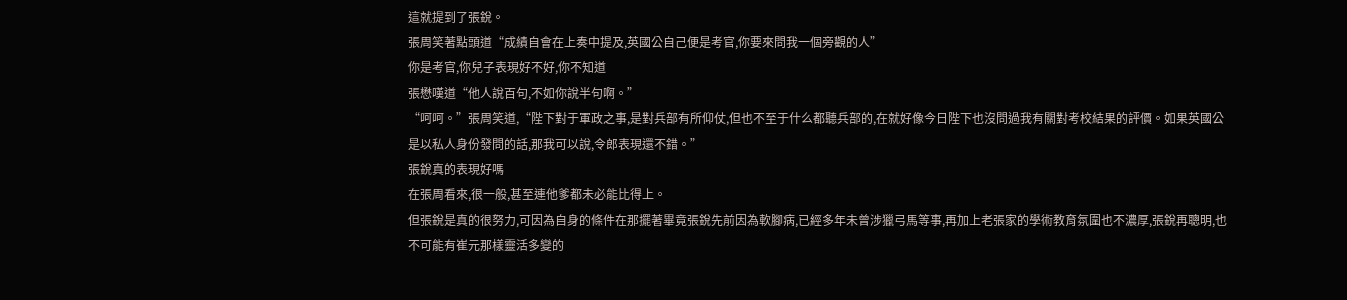這就提到了張銳。
張周笑著點頭道“成績自會在上奏中提及,英國公自己便是考官,你要來問我一個旁觀的人”
你是考官,你兒子表現好不好,你不知道
張懋嘆道“他人說百句,不如你說半句啊。”
“呵呵。”張周笑道,“陛下對于軍政之事,是對兵部有所仰仗,但也不至于什么都聽兵部的,在就好像今日陛下也沒問過我有關對考校結果的評價。如果英國公是以私人身份發問的話,那我可以說,令郎表現還不錯。”
張銳真的表現好嗎
在張周看來,很一般,甚至連他爹都未必能比得上。
但張銳是真的很努力,可因為自身的條件在那擺著畢竟張銳先前因為軟腳病,已經多年未曾涉獵弓馬等事,再加上老張家的學術教育氛圍也不濃厚,張銳再聰明,也不可能有崔元那樣靈活多變的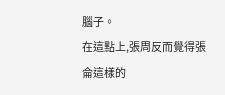腦子。
在這點上,張周反而覺得張侖這樣的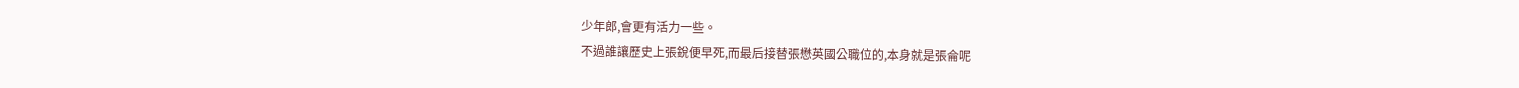少年郎,會更有活力一些。
不過誰讓歷史上張銳便早死,而最后接替張懋英國公職位的,本身就是張侖呢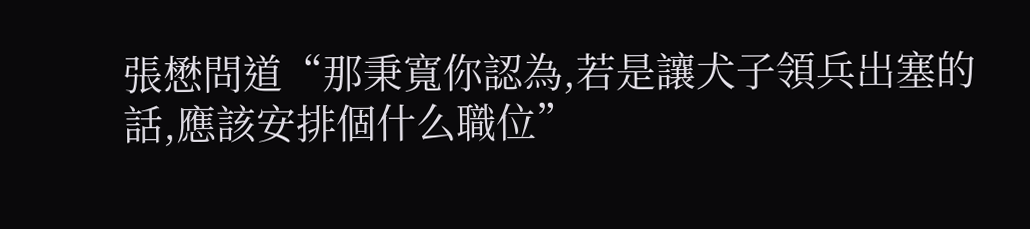張懋問道“那秉寬你認為,若是讓犬子領兵出塞的話,應該安排個什么職位”